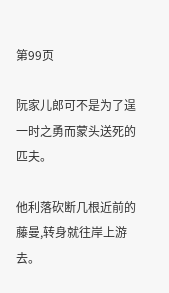第99页

阮家儿郎可不是为了逞一时之勇而蒙头送死的匹夫。

他利落砍断几根近前的藤曼,转身就往岸上游去。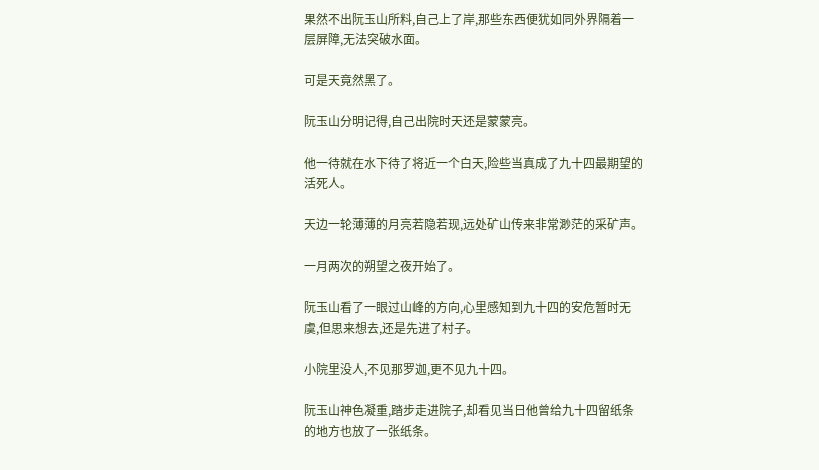果然不出阮玉山所料,自己上了岸,那些东西便犹如同外界隔着一层屏障,无法突破水面。

可是天竟然黑了。

阮玉山分明记得,自己出院时天还是蒙蒙亮。

他一待就在水下待了将近一个白天,险些当真成了九十四最期望的活死人。

天边一轮薄薄的月亮若隐若现,远处矿山传来非常渺茫的采矿声。

一月两次的朔望之夜开始了。

阮玉山看了一眼过山峰的方向,心里感知到九十四的安危暂时无虞,但思来想去,还是先进了村子。

小院里没人,不见那罗迦,更不见九十四。

阮玉山神色凝重,踏步走进院子,却看见当日他曾给九十四留纸条的地方也放了一张纸条。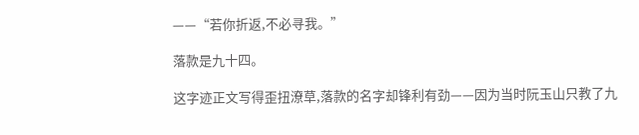——“若你折返,不必寻我。”

落款是九十四。

这字迹正文写得歪扭潦草,落款的名字却锋利有劲——因为当时阮玉山只教了九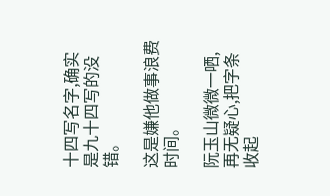十四写名字,确实是九十四写的没错。

这是嫌他做事浪费时间。

阮玉山微微一哂,再无疑心,把字条收起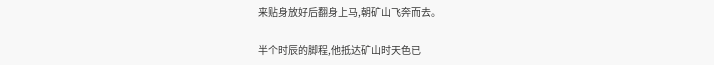来贴身放好后翻身上马,朝矿山飞奔而去。

半个时辰的脚程,他抵达矿山时天色已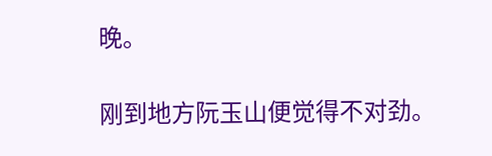晚。

刚到地方阮玉山便觉得不对劲。